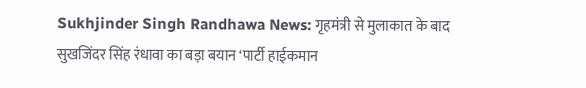Sukhjinder Singh Randhawa News: गृहमंत्री से मुलाकात के बाद सुखजिंदर सिंह रंधावा का बड़ा बयान ‘पार्टी हाईकमान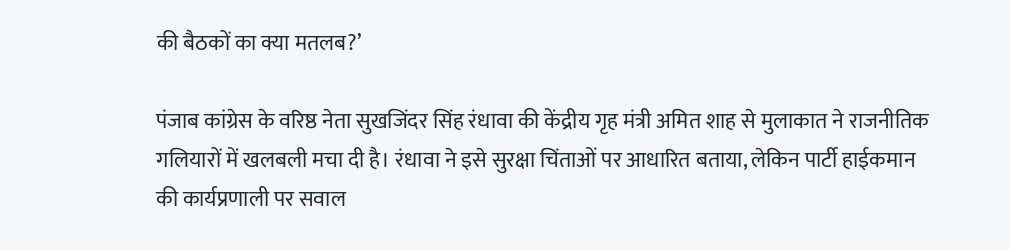की बैठकों का क्या मतलब?’

पंजाब कांग्रेस के वरिष्ठ नेता सुखजिंदर सिंह रंधावा की केंद्रीय गृह मंत्री अमित शाह से मुलाकात ने राजनीतिक गलियारों में खलबली मचा दी है। रंधावा ने इसे सुरक्षा चिंताओं पर आधारित बताया, लेकिन पार्टी हाईकमान की कार्यप्रणाली पर सवाल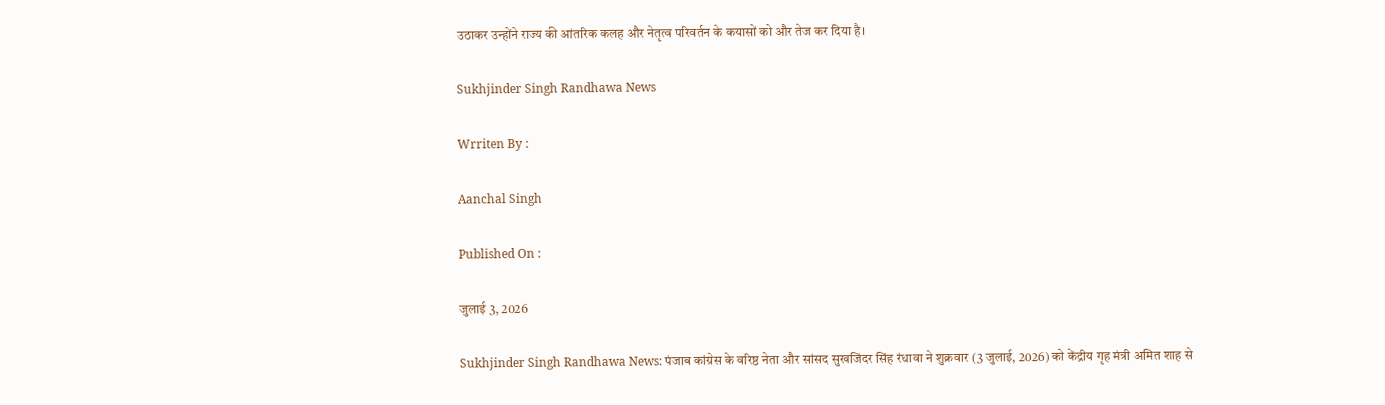उठाकर उन्होंने राज्य की आंतरिक कलह और नेतृत्व परिवर्तन के कयासों को और तेज कर दिया है।

Sukhjinder Singh Randhawa News

Wrriten By :

Aanchal Singh

Published On :

जुलाई 3, 2026

Sukhjinder Singh Randhawa News: पंजाब कांग्रेस के वरिष्ठ नेता और सांसद सुखजिंदर सिंह रंधावा ने शुक्रवार (3 जुलाई, 2026) को केंद्रीय गृह मंत्री अमित शाह से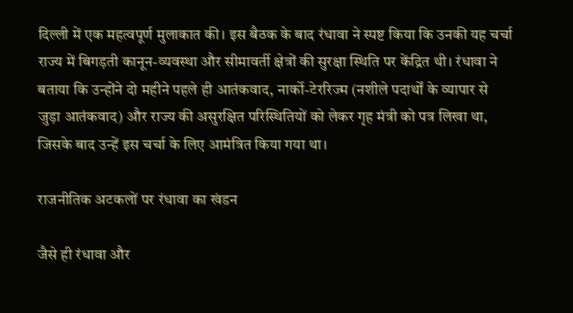दिल्ली में एक महत्वपूर्ण मुलाकात की। इस बैठक के बाद रंधावा ने स्पष्ट किया कि उनकी यह चर्चा राज्य में बिगड़ती कानून-व्यवस्था और सीमावर्ती क्षेत्रों की सुरक्षा स्थिति पर केंद्रित थी। रंधावा ने बताया कि उन्होंने दो महीने पहले ही आतंकवाद, नार्को-टेररिज्म (नशीले पदार्थों के व्यापार से जुड़ा आतंकवाद) और राज्य की असुरक्षित परिस्थितियों को लेकर गृह मंत्री को पत्र लिखा था, जिसके बाद उन्हें इस चर्चा के लिए आमंत्रित किया गया था।

राजनीतिक अटकलों पर रंधावा का खंडन

जैसे ही रंधावा और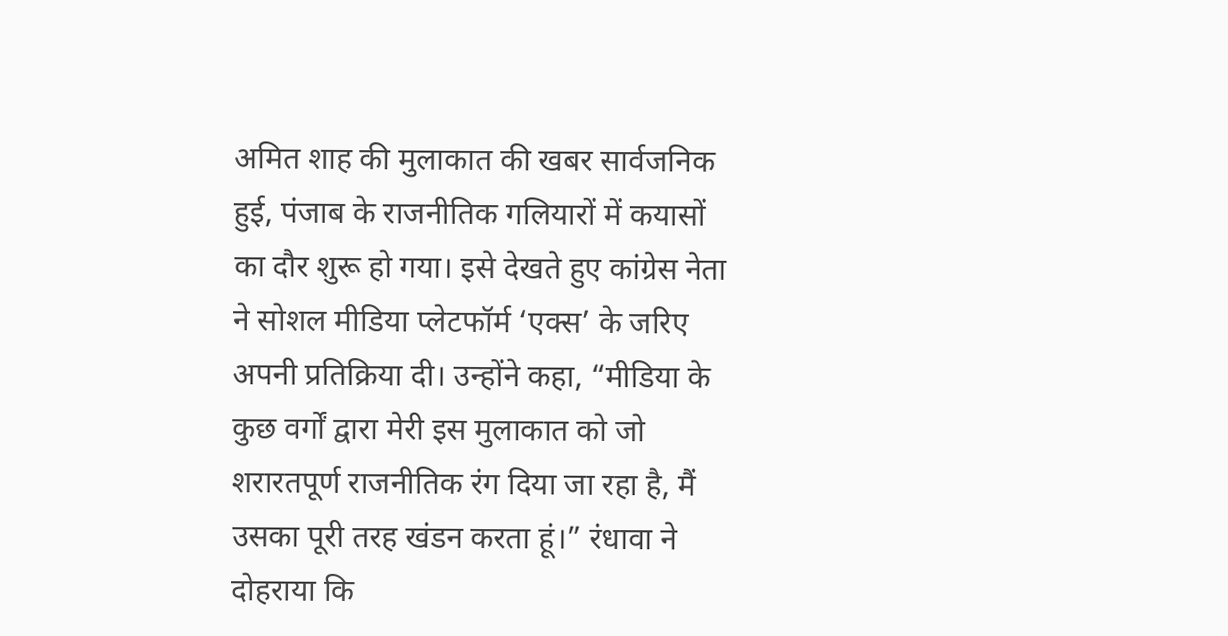अमित शाह की मुलाकात की खबर सार्वजनिक हुई, पंजाब के राजनीतिक गलियारों में कयासों का दौर शुरू हो गया। इसे देखते हुए कांग्रेस नेता ने सोशल मीडिया प्लेटफॉर्म ‘एक्स’ के जरिए अपनी प्रतिक्रिया दी। उन्होंने कहा, “मीडिया के कुछ वर्गों द्वारा मेरी इस मुलाकात को जो शरारतपूर्ण राजनीतिक रंग दिया जा रहा है, मैं उसका पूरी तरह खंडन करता हूं।” रंधावा ने दोहराया कि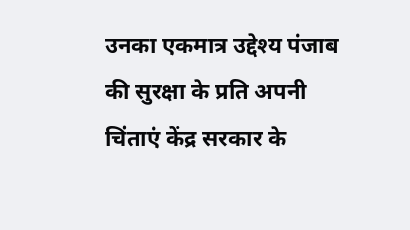उनका एकमात्र उद्देश्य पंजाब की सुरक्षा के प्रति अपनी चिंताएं केंद्र सरकार के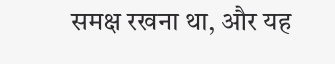समक्ष रखना था, और यह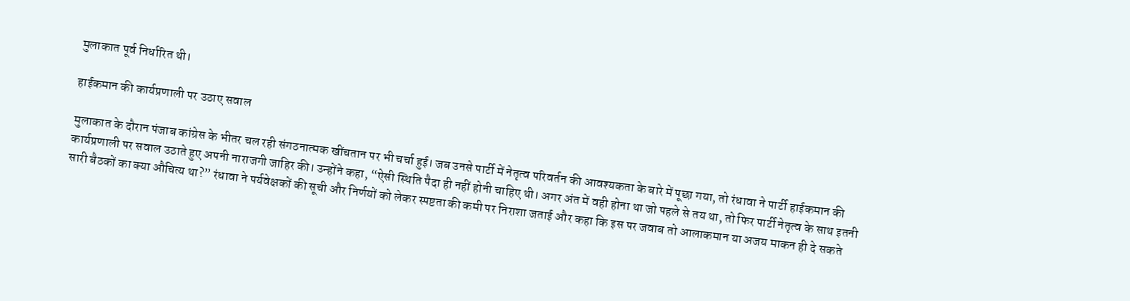मुलाकात पूर्व निर्धारित थी।

हाईकमान की कार्यप्रणाली पर उठाए सवाल

मुलाकात के दौरान पंजाब कांग्रेस के भीतर चल रही संगठनात्मक खींचतान पर भी चर्चा हुई। जब उनसे पार्टी में नेतृत्व परिवर्तन की आवश्यकता के बारे में पूछा गया, तो रंधावा ने पार्टी हाईकमान की कार्यप्रणाली पर सवाल उठाते हुए अपनी नाराजगी जाहिर की। उन्होंने कहा, “ऐसी स्थिति पैदा ही नहीं होनी चाहिए थी। अगर अंत में वही होना था जो पहले से तय था, तो फिर पार्टी नेतृत्व के साथ इतनी सारी बैठकों का क्या औचित्य था?” रंधावा ने पर्यवेक्षकों की सूची और निर्णयों को लेकर स्पष्टता की कमी पर निराशा जताई और कहा कि इस पर जवाब तो आलाकमान या अजय माकन ही दे सकते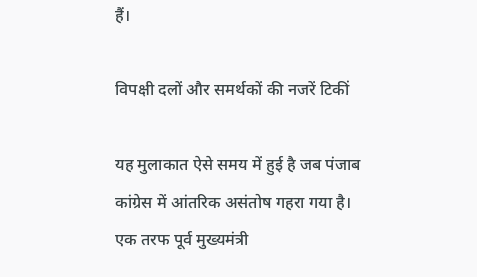हैं।

विपक्षी दलों और समर्थकों की नजरें टिकीं

यह मुलाकात ऐसे समय में हुई है जब पंजाब कांग्रेस में आंतरिक असंतोष गहरा गया है। एक तरफ पूर्व मुख्यमंत्री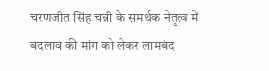चरणजीत सिंह चन्नी के समर्थक नेतृत्व में बदलाव की मांग को लेकर लामबंद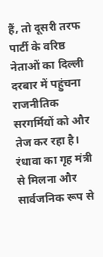हैं, तो दूसरी तरफ पार्टी के वरिष्ठ नेताओं का दिल्ली दरबार में पहुंचना राजनीतिक सरगर्मियों को और तेज कर रहा है। रंधावा का गृह मंत्री से मिलना और सार्वजनिक रूप से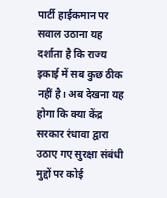पार्टी हाईकमान पर सवाल उठाना यह दर्शाता है कि राज्य इकाई में सब कुछ ठीक नहीं है। अब देखना यह होगा कि क्या केंद्र सरकार रंधावा द्वारा उठाए गए सुरक्षा संबंधी मुद्दों पर कोई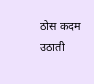ठोस कदम उठाती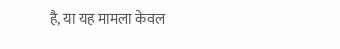है, या यह मामला केवल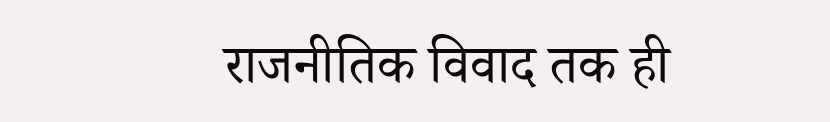राजनीतिक विवाद तक ही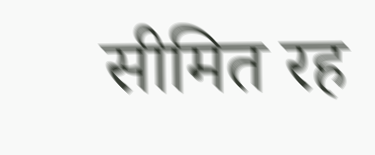सीमित रह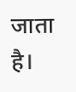जाता है।